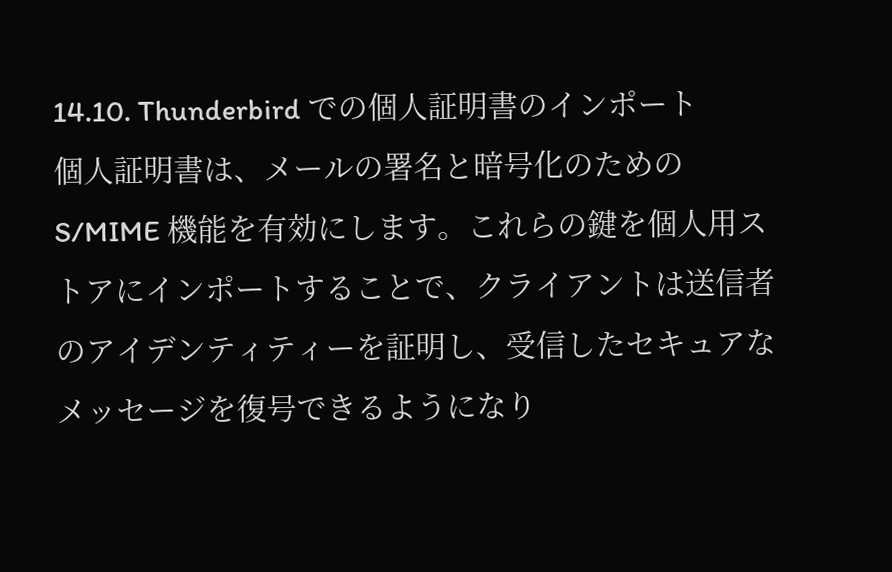14.10. Thunderbird での個人証明書のインポート
個人証明書は、メールの署名と暗号化のための S/MIME 機能を有効にします。これらの鍵を個人用ストアにインポートすることで、クライアントは送信者のアイデンティティーを証明し、受信したセキュアなメッセージを復号できるようになり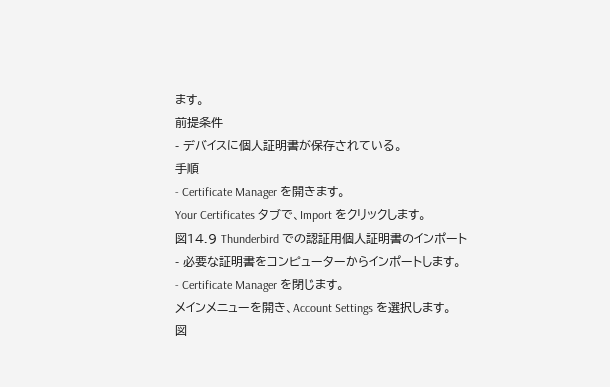ます。
前提条件
- デバイスに個人証明書が保存されている。
手順
- Certificate Manager を開きます。
Your Certificates タブで、Import をクリックします。
図14.9 Thunderbird での認証用個人証明書のインポート
- 必要な証明書をコンピューターからインポートします。
- Certificate Manager を閉じます。
メインメニューを開き、Account Settings を選択します。
図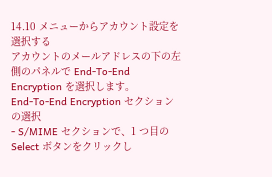14.10 メニューからアカウント設定を選択する
アカウントのメールアドレスの下の左側のパネルで End-To-End Encryption を選択します。
End-To-End Encryption セクションの選択
- S/MIME セクションで、1 つ目の Select ボタンをクリックし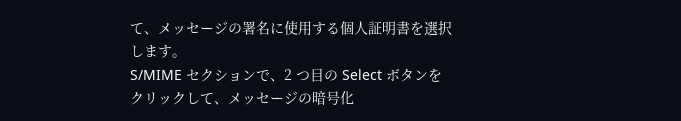て、メッセージの署名に使用する個人証明書を選択します。
S/MIME セクションで、2 つ目の Select ボタンをクリックして、メッセージの暗号化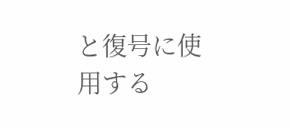と復号に使用する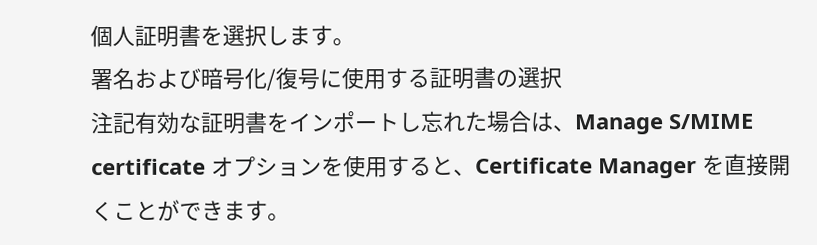個人証明書を選択します。
署名および暗号化/復号に使用する証明書の選択
注記有効な証明書をインポートし忘れた場合は、Manage S/MIME certificate オプションを使用すると、Certificate Manager を直接開くことができます。